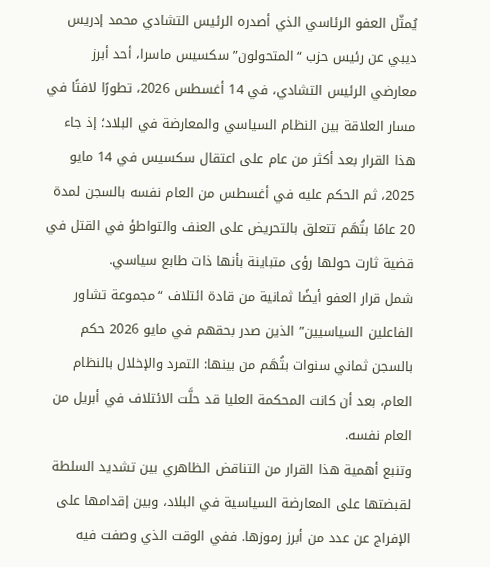يُمثّل العفو الرئاسي الذي أصدره الرئيس التشادي محمد إدريس ديبي عن رئيس حزب “المتحولون” سكسيس ماسرا، أحد أبرز معارضي الرئيس التشادي، في 14 أغسطس 2026، تطورًا لافتًا في مسار العلاقة بين النظام السياسي والمعارضة في البلاد؛ إذ جاء هذا القرار بعد أكثر من عام على اعتقال سكسيس في 14 مايو 2025، ثم الحكم عليه في أغسطس من العام نفسه بالسجن لمدة 20 عامًا بتُهَم تتعلق بالتحريض على العنف والتواطؤ في القتل في قضية ثارت حولها رؤى متباينة بأنها ذات طابع سياسي.
شمل قرار العفو أيضًا ثمانية من قادة ائتلاف “مجموعة تشاور الفاعلين السياسيين” الذين صدر بحقهم في مايو 2026 حكم بالسجن ثماني سنوات بتُهَم من بينها: التمرد والإخلال بالنظام العام، بعد أن كانت المحكمة العليا قد حلَّت الائتلاف في أبريل من العام نفسه.
وتنبع أهمية هذا القرار من التناقض الظاهري بين تشديد السلطة لقبضتها على المعارضة السياسية في البلاد، وبين إقدامها على الإفراج عن عدد من أبرز رموزها. ففي الوقت الذي وصفت فيه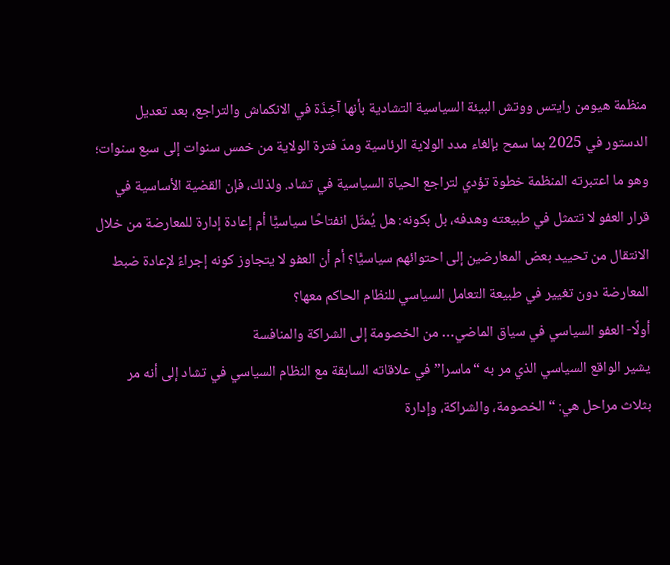منظمة هيومن رايتس ووتش البيئة السياسية التشادية بأنها آخِذَة في الانكماش والتراجع، بعد تعديل الدستور في 2025 بما سمح بإلغاء مدد الولاية الرئاسية ومدّ فترة الولاية من خمس سنوات إلى سبع سنوات؛ وهو ما اعتبرته المنظمة خطوة تؤدي لتراجع الحياة السياسية في تشاد. ولذلك، فإن القضية الأساسية في قرار العفو لا تتمثل في طبيعته وهدفه، بل بكونه: هل يُمثّل انفتاحًا سياسيًّا أم إعادة إدارة للمعارضة من خلال الانتقال من تحييد بعض المعارضين إلى احتوائهم سياسيًّا؟ أم أن العفو لا يتجاوز كونه إجراءً لإعادة ضبط المعارضة دون تغيير في طبيعة التعامل السياسي للنظام الحاكم معها؟
أولًا- العفو السياسي في سياق الماضي… من الخصومة إلى الشراكة والمنافسة
يشير الواقع السياسي الذي مر به “ماسرا” في علاقاته السابقة مع النظام السياسي في تشاد إلى أنه مر بثلاث مراحل هي: “الخصومة، والشراكة، وإدارة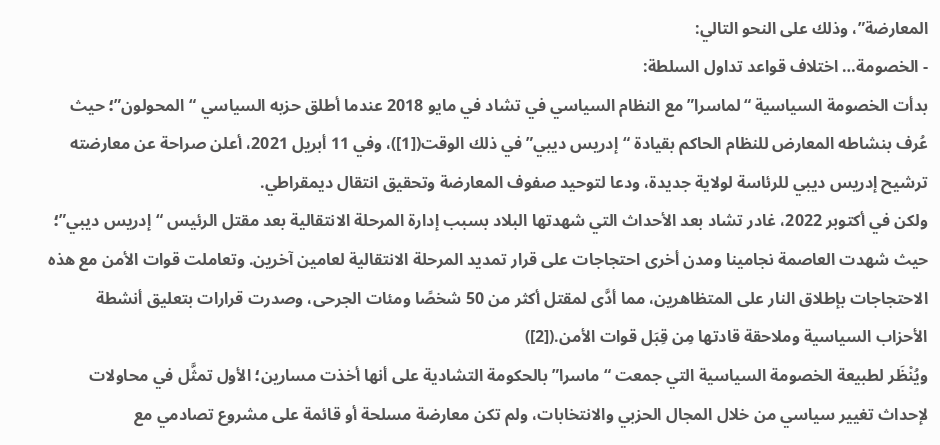المعارضة”، وذلك على النحو التالي:
- الخصومة… اختلاف قواعد تداول السلطة:
بدأت الخصومة السياسية “لماسرا” مع النظام السياسي في تشاد في مايو 2018 عندما أطلق حزبه السياسي “المحولون”؛ حيث عُرف بنشاطه المعارض للنظام الحاكم بقيادة “إدريس ديبي” في ذلك الوقت([1])، وفي 11 أبريل 2021، أعلن صراحة عن معارضته ترشيح إدريس ديبي للرئاسة لولاية جديدة، ودعا لتوحيد صفوف المعارضة وتحقيق انتقال ديمقراطي.
ولكن في أكتوبر 2022، غادر تشاد بعد الأحداث التي شهدتها البلاد بسبب إدارة المرحلة الانتقالية بعد مقتل الرئيس “إدريس ديبي”؛ حيث شهدت العاصمة نجامينا ومدن أخرى احتجاجات على قرار تمديد المرحلة الانتقالية لعامين آخرين. وتعاملت قوات الأمن مع هذه الاحتجاجات بإطلاق النار على المتظاهرين، مما أدَّى لمقتل أكثر من 50 شخصًا ومئات الجرحى، وصدرت قرارات بتعليق أنشطة الأحزاب السياسية وملاحقة قادتها مِن قِبَل قوات الأمن.([2])
ويُنْظَر لطبيعة الخصومة السياسية التي جمعت “ماسرا” بالحكومة التشادية على أنها أخذت مسارين؛ الأول تمثَّل في محاولات لإحداث تغيير سياسي من خلال المجال الحزبي والانتخابات، ولم تكن معارضة مسلحة أو قائمة على مشروع تصادمي مع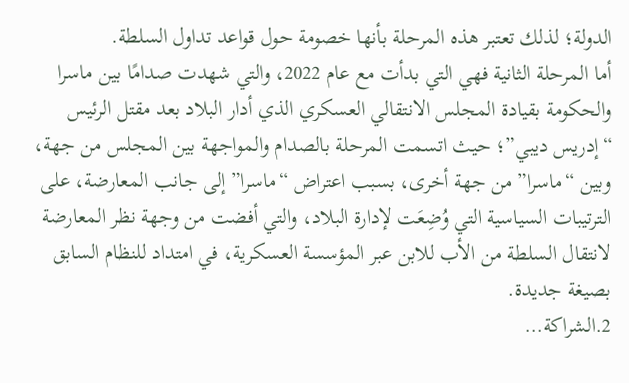الدولة؛ لذلك تعتبر هذه المرحلة بأنها خصومة حول قواعد تداول السلطة.
أما المرحلة الثانية فهي التي بدأت مع عام 2022، والتي شهدت صدامًا بين ماسرا والحكومة بقيادة المجلس الانتقالي العسكري الذي أدار البلاد بعد مقتل الرئيس “إدريس ديبي”؛ حيث اتسمت المرحلة بالصدام والمواجهة بين المجلس من جهة، وبين “ماسرا” من جهة أخرى، بسبب اعتراض “ماسرا” إلى جانب المعارضة، على الترتيبات السياسية التي وُضِعَت لإدارة البلاد، والتي أفضت من وجهة نظر المعارضة لانتقال السلطة من الأب للابن عبر المؤسسة العسكرية، في امتداد للنظام السابق بصيغة جديدة.
2.الشراكة…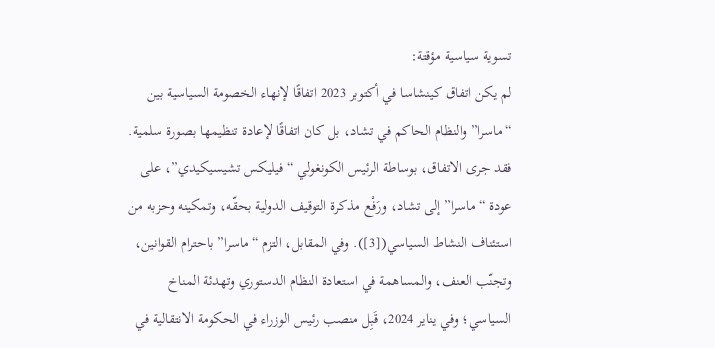تسوية سياسية مؤقتة:
لم يكن اتفاق كينشاسا في أكتوبر 2023 اتفاقًا لإنهاء الخصومة السياسية بين “ماسرا” والنظام الحاكم في تشاد، بل كان اتفاقًا لإعادة تنظيمها بصورة سلمية. فقد جرى الاتفاق، بوساطة الرئيس الكونغولي “فيليكس تشيسيكيدي”، على عودة “ماسرا” إلى تشاد، ورَفْع مذكرة التوقيف الدولية بحقّه، وتمكينه وحزبه من استئناف النشاط السياسي([3]). وفي المقابل، التزم “ماسرا” باحترام القوانين، وتجنّب العنف، والمساهمة في استعادة النظام الدستوري وتهدئة المناخ السياسي؛ وفي يناير 2024، قَبِل منصب رئيس الوزراء في الحكومة الانتقالية في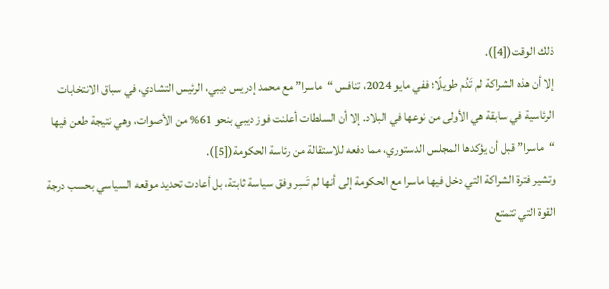ذلك الوقت([4]).
إلا أن هذه الشراكة لم تَدُم طويلًا؛ ففي مايو 2024، تنافس “ماسرا” مع محمد إدريس ديبي، الرئيس التشادي، في سباق الانتخابات الرئاسية في سابقة هي الأولى من نوعها في البلاد. إلا أن السلطات أعلنت فوز ديبي بنحو 61% من الأصوات، وهي نتيجة طعن فيها “ماسرا” قبل أن يؤكدها المجلس الدستوري، مما دفعه للاستقالة من رئاسة الحكومة([5]).
وتشير فترة الشراكة التي دخل فيها ماسرا مع الحكومة إلى أنها لم تَسِر وفق سياسة ثابتة، بل أعادت تحديد موقعه السياسي بحسب درجة القوة التي تتمتع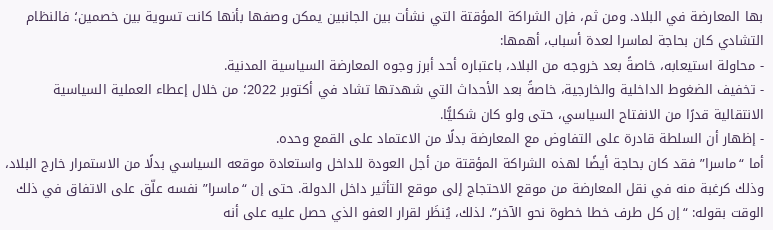بها المعارضة في البلاد. ومن ثم، فإن الشراكة المؤقتة التي نشأت بين الجانبين يمكن وصفها بأنها كانت تسوية بين خصمين؛ فالنظام التشادي كان بحاجة لماسرا لعدة أسباب، أهمها:
- محاولة استيعابه، خاصةً بعد خروجه من البلاد، باعتباره أحد أبرز وجوه المعارضة السياسية المدنية.
- تخفيف الضغوط الداخلية والخارجية، خاصةً بعد الأحداث التي شهدتها تشاد في أكتوبر 2022؛ من خلال إعطاء العملية السياسية الانتقالية قدرًا من الانفتاح السياسي، حتى ولو كان شكليًّا.
- إظهار أن السلطة قادرة على التفاوض مع المعارضة بدلًا من الاعتماد على القمع وحده.
أما “ماسرا” فقد كان بحاجة أيضًا لهذه الشراكة المؤقتة من أجل العودة للداخل واستعادة موقعه السياسي بدلًا من الاستمرار خارج البلاد، وذلك كرغبة منه في نقل المعارضة من موقع الاحتجاج إلى موقع التأثير داخل الدولة. حتى إن “ماسرا” نفسه علّق على الاتفاق في ذلك الوقت بقوله: “إن كل طرف خطا خطوة نحو الآخر”. لذلك، يُنظَر لقرار العفو الذي حصل عليه على أنه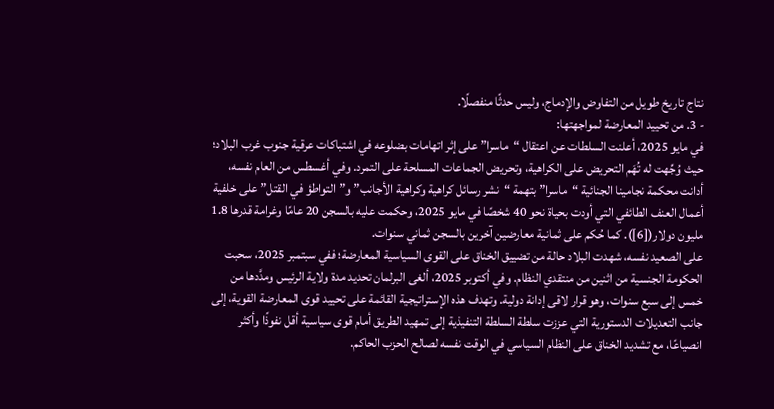نتاج تاريخ طويل من التفاوض والإدماج، وليس حدثًا منفصلًا.
- 3. من تحييد المعارضة لمواجهتها:
في مايو 2025، أعلنت السلطات عن اعتقال “ماسرا” على إثر اتهامات بضلوعه في اشتباكات عرقية جنوب غرب البلاد؛ حيث وُجِّهت له تُهَم التحريض على الكراهية، وتحريض الجماعات المسلحة على التمرد. وفي أغسطس من العام نفسه، أدانت محكمة نجامينا الجنائية “ماسرا” بتهمة “نشر رسائل كراهية وكراهية الأجانب” و”التواطؤ في القتل” على خلفية أعمال العنف الطائفي التي أودت بحياة نحو 40 شخصًا في مايو 2025، وحكمت عليه بالسجن 20 عامًا وغرامة قدرها 1.8 مليون دولار([6]). كما حُكم على ثمانية معارضين آخرين بالسجن ثماني سنوات.
على الصعيد نفسه، شهدت البلاد حالة من تضييق الخناق على القوى السياسية المعارضة؛ ففي سبتمبر 2025، سحبت الحكومة الجنسية من اثنين من منتقدي النظام. وفي أكتوبر 2025، ألغى البرلمان تحديد مدة ولاية الرئيس ومدَّدها من خمس إلى سبع سنوات، وهو قرار لاقى إدانة دولية. وتهدف هذه الإستراتيجية القائمة على تحييد قوى المعارضة القوية، إلى جانب التعديلات الدستورية التي عززت سلطة السلطة التنفيذية إلى تمهيد الطريق أمام قوى سياسية أقل نفوذًا وأكثر انصياعًا، مع تشديد الخناق على النظام السياسي في الوقت نفسه لصالح الحزب الحاكم.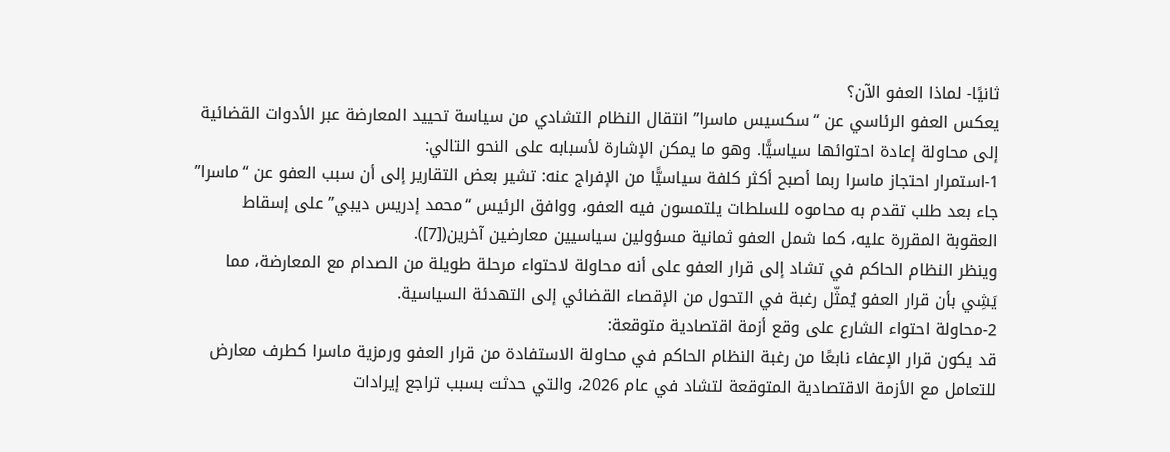ثانيًا- لماذا العفو الآن؟
يعكس العفو الرئاسي عن “سكسيس ماسرا” انتقال النظام التشادي من سياسة تحييد المعارضة عبر الأدوات القضائية إلى محاولة إعادة احتوائها سياسيًّا. وهو ما يمكن الإشارة لأسبابه على النحو التالي:
1-استمرار احتجاز ماسرا ربما أصبح أكثر كلفة سياسيًّا من الإفراج عنه: تشير بعض التقارير إلى أن سبب العفو عن “ماسرا” جاء بعد طلب تقدم به محاموه للسلطات يلتمسون فيه العفو، ووافق الرئيس “محمد إدريس ديبي” على إسقاط العقوبة المقررة عليه، كما شمل العفو ثمانية مسؤولين سياسيين معارضين آخرين([7]).
وينظر النظام الحاكم في تشاد إلى قرار العفو على أنه محاولة لاحتواء مرحلة طويلة من الصدام مع المعارضة، مما يَشِي بأن قرار العفو يُمثّل رغبة في التحول من الإقصاء القضائي إلى التهدئة السياسية.
2-محاولة احتواء الشارع على وقع أزمة اقتصادية متوقعة:
قد يكون قرار الإعفاء نابعًا من رغبة النظام الحاكم في محاولة الاستفادة من قرار العفو ورمزية ماسرا كطرف معارض للتعامل مع الأزمة الاقتصادية المتوقعة لتشاد في عام 2026، والتي حدثت بسبب تراجع إيرادات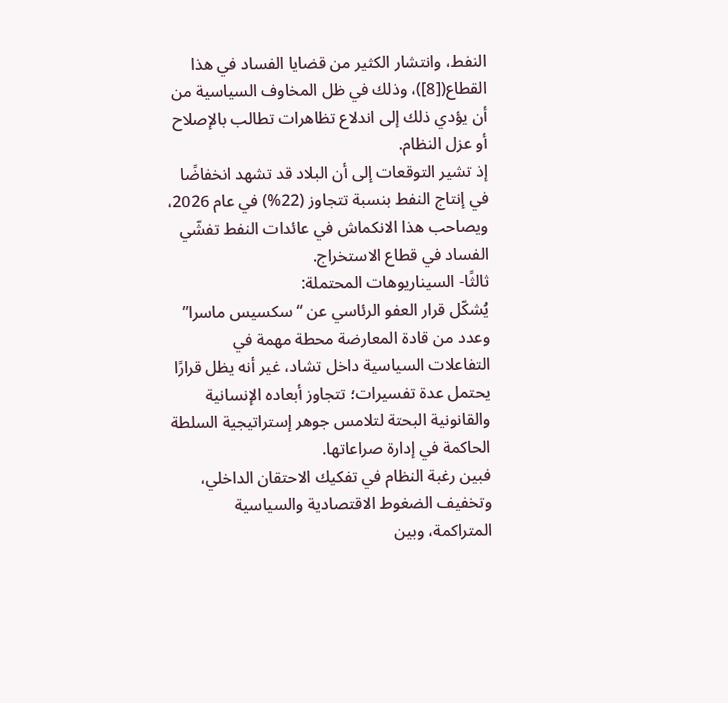النفط، وانتشار الكثير من قضايا الفساد في هذا القطاع([8])، وذلك في ظل المخاوف السياسية من أن يؤدي ذلك إلى اندلاع تظاهرات تطالب بالإصلاح أو عزل النظام.
إذ تشير التوقعات إلى أن البلاد قد تشهد انخفاضًا في إنتاج النفط بنسبة تتجاوز (22%) في عام 2026، ويصاحب هذا الانكماش في عائدات النفط تفشّي الفساد في قطاع الاستخراج.
ثالثًا- السيناريوهات المحتملة:
يُشكّل قرار العفو الرئاسي عن “سكسيس ماسرا” وعدد من قادة المعارضة محطة مهمة في التفاعلات السياسية داخل تشاد، غير أنه يظل قرارًا يحتمل عدة تفسيرات؛ تتجاوز أبعاده الإنسانية والقانونية البحتة لتلامس جوهر إستراتيجية السلطة الحاكمة في إدارة صراعاتها.
فبين رغبة النظام في تفكيك الاحتقان الداخلي، وتخفيف الضغوط الاقتصادية والسياسية المتراكمة، وبين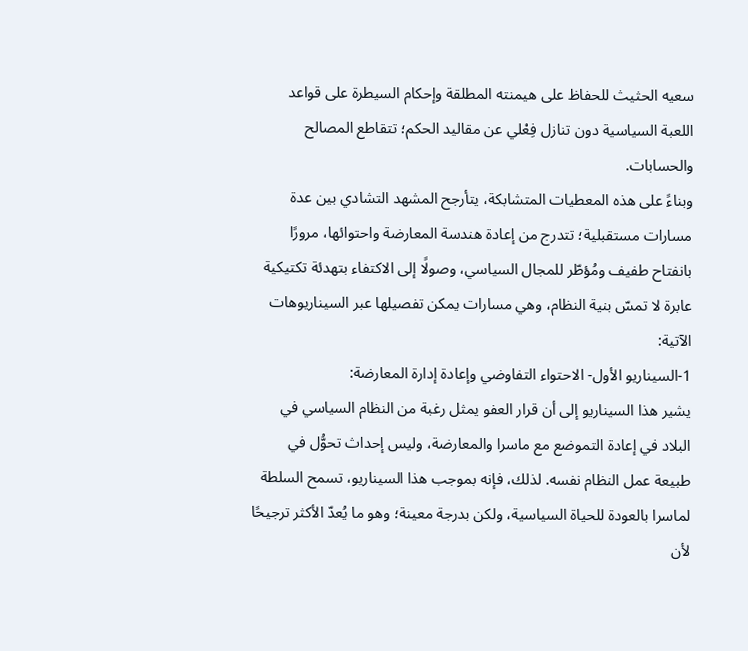سعيه الحثيث للحفاظ على هيمنته المطلقة وإحكام السيطرة على قواعد اللعبة السياسية دون تنازل فِعْلي عن مقاليد الحكم؛ تتقاطع المصالح والحسابات.
وبناءً على هذه المعطيات المتشابكة، يتأرجح المشهد التشادي بين عدة مسارات مستقبلية؛ تتدرج من إعادة هندسة المعارضة واحتوائها، مرورًا بانفتاح طفيف ومُؤطّر للمجال السياسي، وصولًا إلى الاكتفاء بتهدئة تكتيكية عابرة لا تمسّ بنية النظام، وهي مسارات يمكن تفصيلها عبر السيناريوهات الآتية:
1-السيناريو الأول- الاحتواء التفاوضي وإعادة إدارة المعارضة:
يشير هذا السيناريو إلى أن قرار العفو يمثل رغبة من النظام السياسي في البلاد في إعادة التموضع مع ماسرا والمعارضة، وليس إحداث تحوُّل في طبيعة عمل النظام نفسه. لذلك، فإنه بموجب هذا السيناريو، تسمح السلطة لماسرا بالعودة للحياة السياسية، ولكن بدرجة معينة؛ وهو ما يُعدّ الأكثر ترجيحًا لأن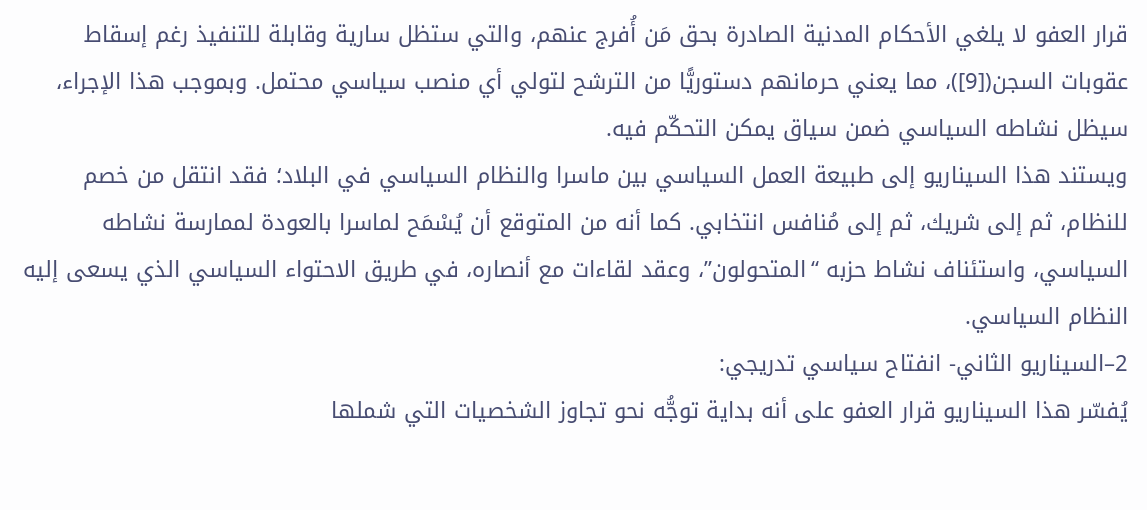قرار العفو لا يلغي الأحكام المدنية الصادرة بحق مَن أُفرج عنهم، والتي ستظل سارية وقابلة للتنفيذ رغم إسقاط عقوبات السجن([9])، مما يعني حرمانهم دستوريًّا من الترشح لتولي أي منصب سياسي محتمل. وبموجب هذا الإجراء، سيظل نشاطه السياسي ضمن سياق يمكن التحكّم فيه.
ويستند هذا السيناريو إلى طبيعة العمل السياسي بين ماسرا والنظام السياسي في البلاد؛ فقد انتقل من خصم للنظام، ثم إلى شريك، ثم إلى مُنافس انتخابي. كما أنه من المتوقع أن يُسْمَح لماسرا بالعودة لممارسة نشاطه السياسي، واستئناف نشاط حزبه “المتحولون”، وعقد لقاءات مع أنصاره، في طريق الاحتواء السياسي الذي يسعى إليه النظام السياسي.
2–السيناريو الثاني- انفتاح سياسي تدريجي:
يُفسّر هذا السيناريو قرار العفو على أنه بداية توجُّه نحو تجاوز الشخصيات التي شملها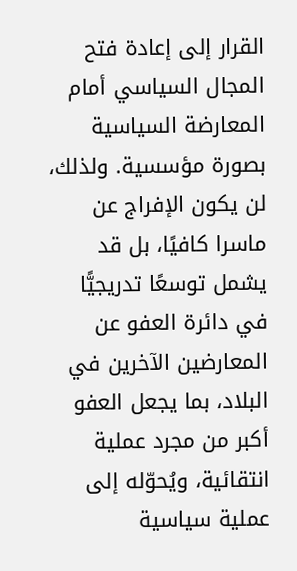القرار إلى إعادة فتح المجال السياسي أمام المعارضة السياسية بصورة مؤسسية. ولذلك، لن يكون الإفراج عن ماسرا كافيًا، بل قد يشمل توسعًا تدريجيًّا في دائرة العفو عن المعارضين الآخرين في البلاد، بما يجعل العفو أكبر من مجرد عملية انتقائية، ويُحوّله إلى عملية سياسية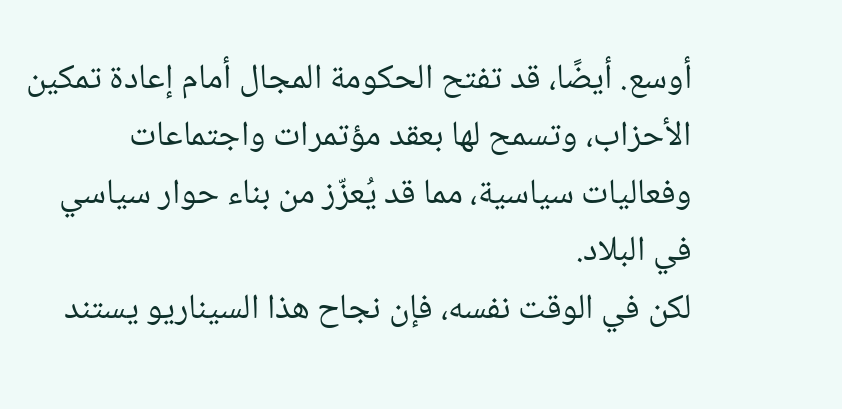أوسع. أيضًا، قد تفتح الحكومة المجال أمام إعادة تمكين الأحزاب، وتسمح لها بعقد مؤتمرات واجتماعات وفعاليات سياسية، مما قد يُعزّز من بناء حوار سياسي في البلاد.
لكن في الوقت نفسه، فإن نجاح هذا السيناريو يستند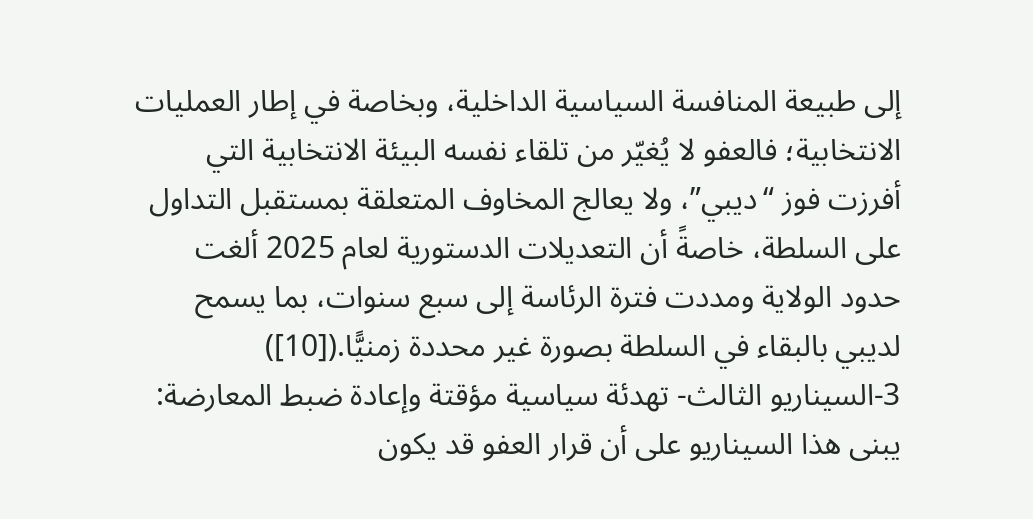إلى طبيعة المنافسة السياسية الداخلية، وبخاصة في إطار العمليات الانتخابية؛ فالعفو لا يُغيّر من تلقاء نفسه البيئة الانتخابية التي أفرزت فوز “ديبي”، ولا يعالج المخاوف المتعلقة بمستقبل التداول على السلطة، خاصةً أن التعديلات الدستورية لعام 2025 ألغت حدود الولاية ومددت فترة الرئاسة إلى سبع سنوات، بما يسمح لديبي بالبقاء في السلطة بصورة غير محددة زمنيًّا.([10])
3-السيناريو الثالث- تهدئة سياسية مؤقتة وإعادة ضبط المعارضة:
يبنى هذا السيناريو على أن قرار العفو قد يكون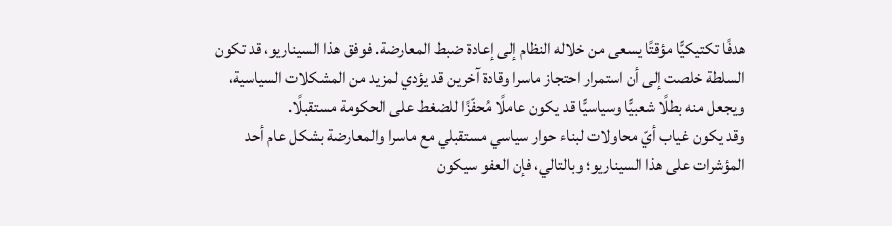هدفًا تكتيكيًّا مؤقتًا يسعى من خلاله النظام إلى إعادة ضبط المعارضة. فوفق هذا السيناريو، قد تكون السلطة خلصت إلى أن استمرار احتجاز ماسرا وقادة آخرين قد يؤدي لمزيد من المشكلات السياسية، ويجعل منه بطلًا شعبيًّا وسياسيًّا قد يكون عاملًا مُحفّزًا للضغط على الحكومة مستقبلًا.
وقد يكون غياب أيّ محاولات لبناء حوار سياسي مستقبلي مع ماسرا والمعارضة بشكل عام أحد المؤشرات على هذا السيناريو؛ وبالتالي، فإن العفو سيكون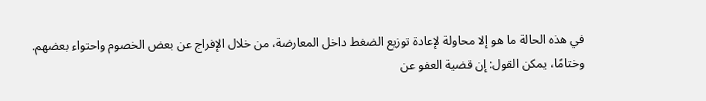في هذه الحالة ما هو إلا محاولة لإعادة توزيع الضغط داخل المعارضة، من خلال الإفراج عن بعض الخصوم واحتواء بعضهم.
وختامًا، يمكن القول: إن قضية العفو عن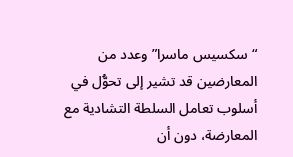“سكسيس ماسرا” وعدد من المعارضين قد تشير إلى تحوُّل في أسلوب تعامل السلطة التشادية مع المعارضة، دون أن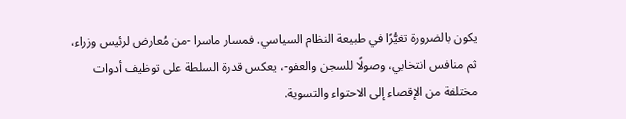يكون بالضرورة تغيُّرًا في طبيعة النظام السياسي. فمسار ماسرا -من مُعارض لرئيس وزراء، ثم منافس انتخابي، وصولًا للسجن والعفو-، يعكس قدرة السلطة على توظيف أدوات مختلفة من الإقصاء إلى الاحتواء والتسوية.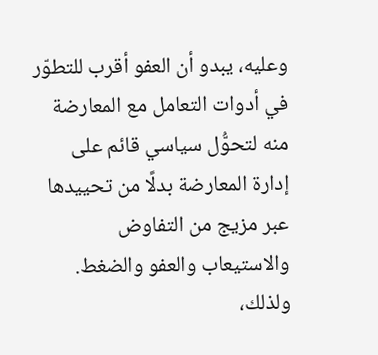وعليه، يبدو أن العفو أقرب للتطوّر في أدوات التعامل مع المعارضة منه لتحوُّل سياسي قائم على إدارة المعارضة بدلًا من تحييدها عبر مزيج من التفاوض والاستيعاب والعفو والضغط. ولذلك،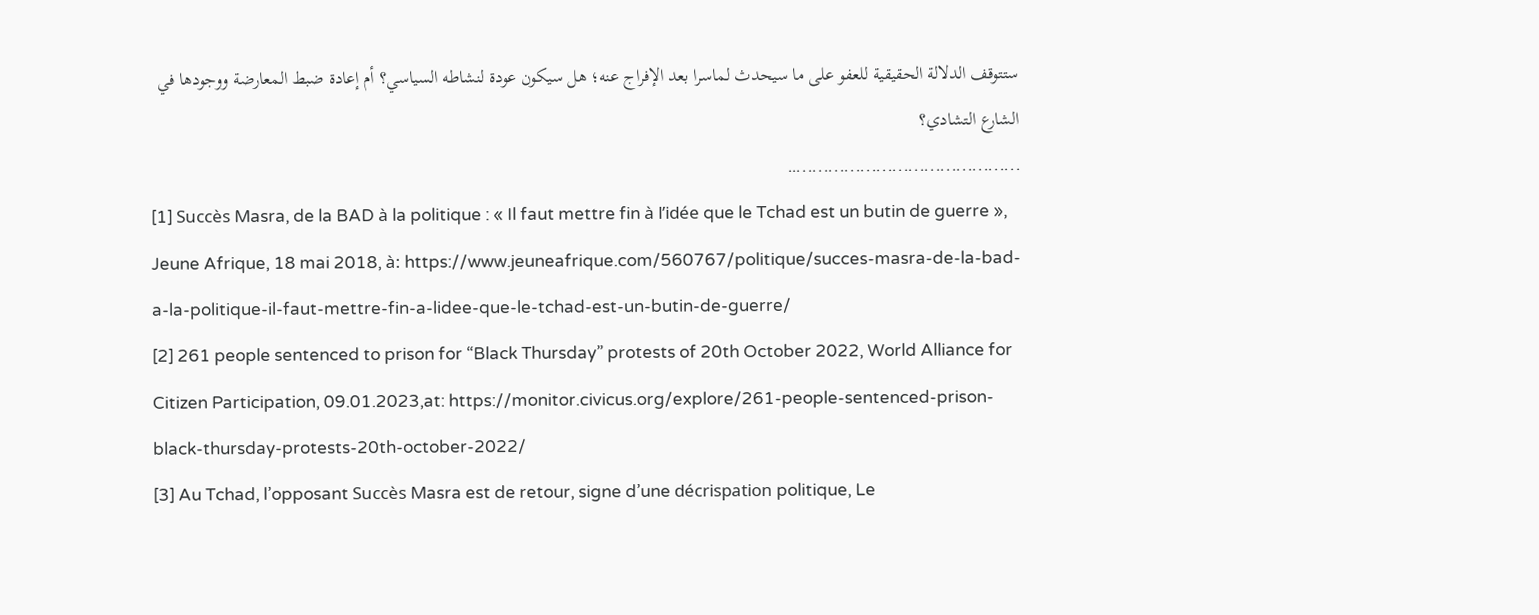ستتوقف الدلالة الحقيقية للعفو على ما سيحدث لماسرا بعد الإفراج عنه؛ هل سيكون عودة لنشاطه السياسي؟ أم إعادة ضبط المعارضة ووجودها في الشارع التشادي؟
……………………………………..
[1] Succès Masra, de la BAD à la politique : « Il faut mettre fin à l’idée que le Tchad est un butin de guerre », Jeune Afrique, 18 mai 2018, à: https://www.jeuneafrique.com/560767/politique/succes-masra-de-la-bad-a-la-politique-il-faut-mettre-fin-a-lidee-que-le-tchad-est-un-butin-de-guerre/
[2] 261 people sentenced to prison for “Black Thursday” protests of 20th October 2022, World Alliance for Citizen Participation, 09.01.2023,at: https://monitor.civicus.org/explore/261-people-sentenced-prison-black-thursday-protests-20th-october-2022/
[3] Au Tchad, l’opposant Succès Masra est de retour, signe d’une décrispation politique, Le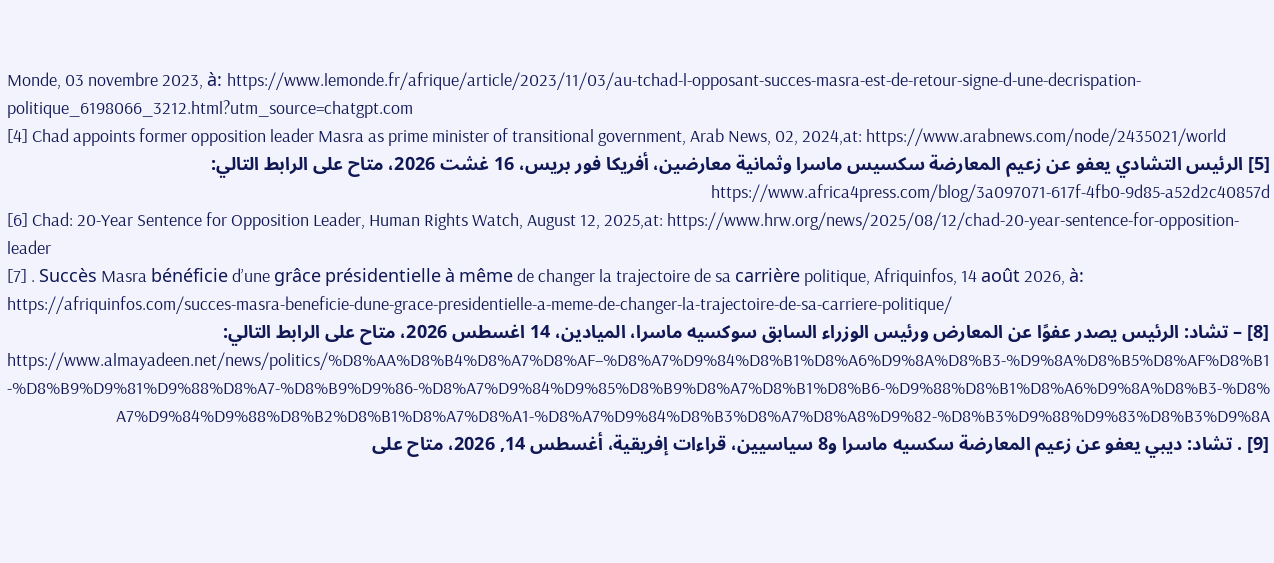Monde, 03 novembre 2023, à: https://www.lemonde.fr/afrique/article/2023/11/03/au-tchad-l-opposant-succes-masra-est-de-retour-signe-d-une-decrispation-politique_6198066_3212.html?utm_source=chatgpt.com
[4] Chad appoints former opposition leader Masra as prime minister of transitional government, Arab News, 02, 2024,at: https://www.arabnews.com/node/2435021/world
[5] الرئيس التشادي يعفو عن زعيم المعارضة سكسيس ماسرا وثمانية معارضين، أفريكا فور بريس، 16 غشت 2026، متاح على الرابط التالي: https://www.africa4press.com/blog/3a097071-617f-4fb0-9d85-a52d2c40857d
[6] Chad: 20-Year Sentence for Opposition Leader, Human Rights Watch, August 12, 2025,at: https://www.hrw.org/news/2025/08/12/chad-20-year-sentence-for-opposition-leader
[7] . Succès Masra bénéficie d’une grâce présidentielle à même de changer la trajectoire de sa carrière politique, Afriquinfos, 14 août 2026, à: https://afriquinfos.com/succes-masra-beneficie-dune-grace-presidentielle-a-meme-de-changer-la-trajectoire-de-sa-carriere-politique/
[8] – تشاد: الرئيس يصدر عفوًا عن المعارض ورئيس الوزراء السابق سوكسيه ماسرا، الميادين، 14 اغسطس 2026، متاح على الرابط التالي: https://www.almayadeen.net/news/politics/%D8%AA%D8%B4%D8%A7%D8%AF–%D8%A7%D9%84%D8%B1%D8%A6%D9%8A%D8%B3-%D9%8A%D8%B5%D8%AF%D8%B1-%D8%B9%D9%81%D9%88%D8%A7-%D8%B9%D9%86-%D8%A7%D9%84%D9%85%D8%B9%D8%A7%D8%B1%D8%B6-%D9%88%D8%B1%D8%A6%D9%8A%D8%B3-%D8%A7%D9%84%D9%88%D8%B2%D8%B1%D8%A7%D8%A1-%D8%A7%D9%84%D8%B3%D8%A7%D8%A8%D9%82-%D8%B3%D9%88%D9%83%D8%B3%D9%8A
[9] . تشاد: ديبي يعفو عن زعيم المعارضة سكسيه ماسرا و8 سياسيين، قراءات إفريقية، أغسطس 14, 2026، متاح على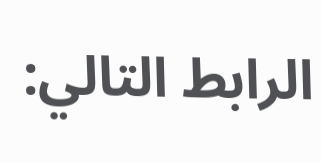الرابط التالي: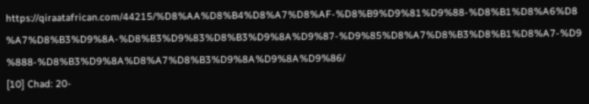https://qiraatafrican.com/44215/%D8%AA%D8%B4%D8%A7%D8%AF-%D8%B9%D9%81%D9%88-%D8%B1%D8%A6%D8%A7%D8%B3%D9%8A-%D8%B3%D9%83%D8%B3%D9%8A%D9%87-%D9%85%D8%A7%D8%B3%D8%B1%D8%A7-%D9%888-%D8%B3%D9%8A%D8%A7%D8%B3%D9%8A%D9%8A%D9%86/
[10] Chad: 20-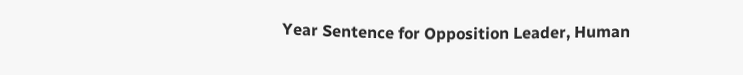Year Sentence for Opposition Leader, Human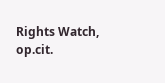Rights Watch, op.cit.